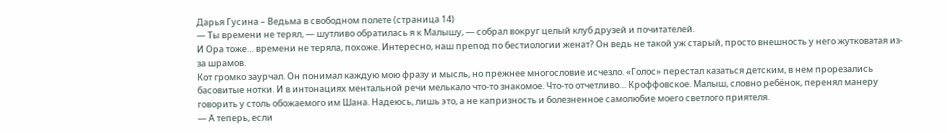Дарья Гусина – Ведьма в свободном полете (страница 14)
— Ты времени не терял, — шутливо обратилась я к Малышу, — собрал вокруг целый клуб друзей и почитателей.
И Ора тоже… времени не теряла, похоже. Интересно, наш препод по бестиологии женат? Он ведь не такой уж старый, просто внешность у него жутковатая из-за шрамов.
Кот громко заурчал. Он понимал каждую мою фразу и мысль, но прежнее многословие исчезло. «Голос» перестал казаться детским, в нем прорезались басовитые нотки. И в интонациях ментальной речи мелькало что-то знакомое. Что-то отчетливо… Кроффовское. Малыш, словно ребёнок, перенял манеру говорить у столь обожаемого им Шана. Надеюсь, лишь это, а не капризность и болезненное самолюбие моего светлого приятеля.
— А теперь, если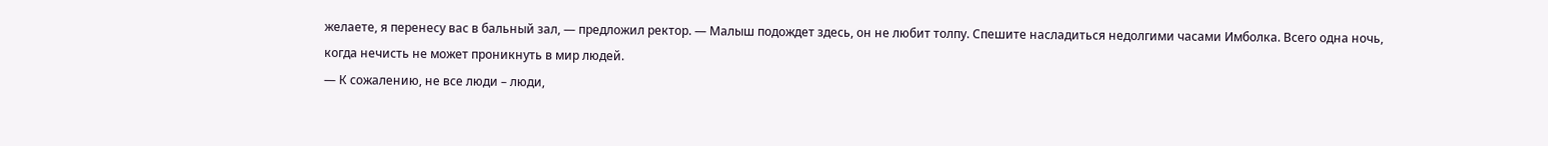желаете, я перенесу вас в бальный зал, — предложил ректор. — Малыш подождет здесь, он не любит толпу. Спешите насладиться недолгими часами Имболка. Всего одна ночь, когда нечисть не может проникнуть в мир людей.
— К сожалению, не все люди – люди,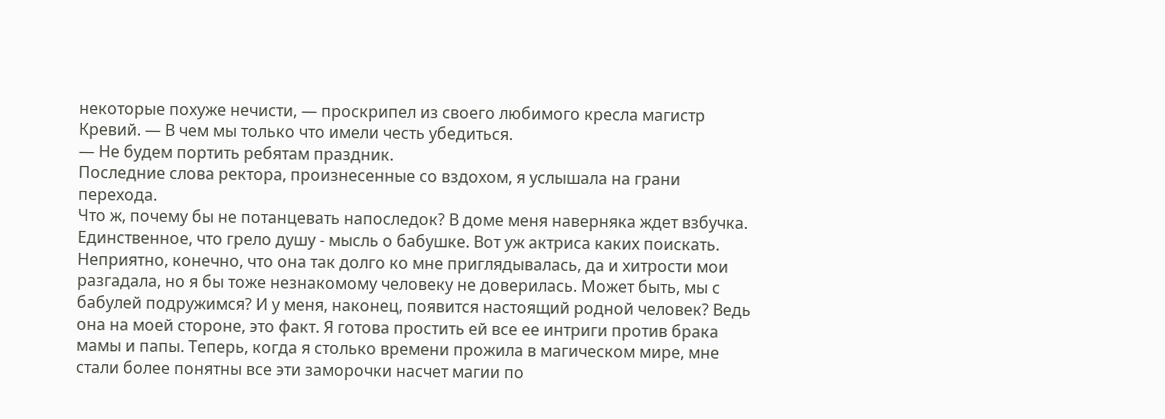некоторые похуже нечисти, — проскрипел из своего любимого кресла магистр Кревий. — В чем мы только что имели честь убедиться.
— Не будем портить ребятам праздник.
Последние слова ректора, произнесенные со вздохом, я услышала на грани перехода.
Что ж, почему бы не потанцевать напоследок? В доме меня наверняка ждет взбучка.
Единственное, что грело душу - мысль о бабушке. Вот уж актриса каких поискать. Неприятно, конечно, что она так долго ко мне приглядывалась, да и хитрости мои разгадала, но я бы тоже незнакомому человеку не доверилась. Может быть, мы с бабулей подружимся? И у меня, наконец, появится настоящий родной человек? Ведь она на моей стороне, это факт. Я готова простить ей все ее интриги против брака мамы и папы. Теперь, когда я столько времени прожила в магическом мире, мне стали более понятны все эти заморочки насчет магии по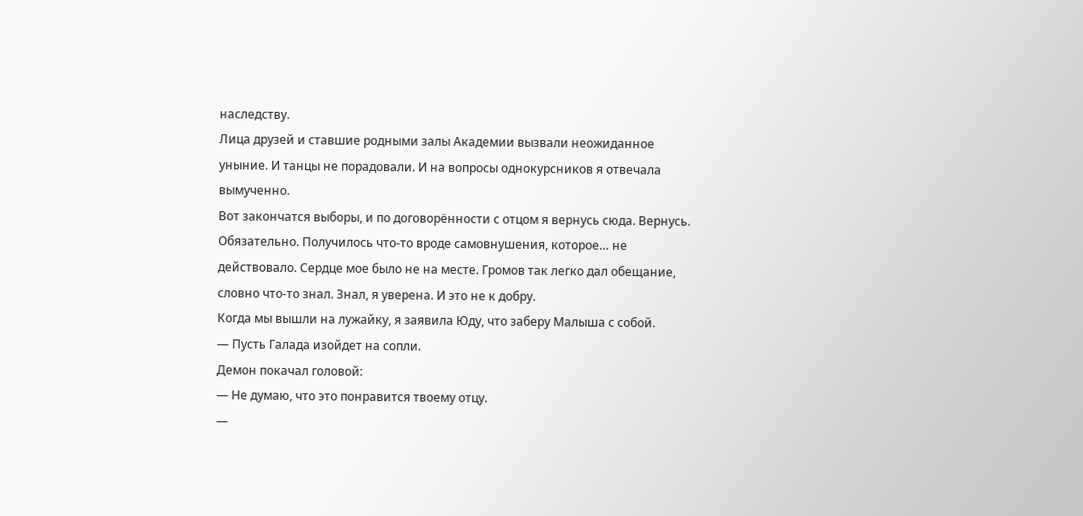наследству.
Лица друзей и ставшие родными залы Академии вызвали неожиданное уныние. И танцы не порадовали. И на вопросы однокурсников я отвечала вымученно.
Вот закончатся выборы, и по договорённости с отцом я вернусь сюда. Вернусь. Обязательно. Получилось что-то вроде самовнушения, которое… не действовало. Сердце мое было не на месте. Громов так легко дал обещание, словно что-то знал. Знал, я уверена. И это не к добру.
Когда мы вышли на лужайку, я заявила Юду, что заберу Малыша с собой.
— Пусть Галада изойдет на сопли.
Демон покачал головой:
— Не думаю, что это понравится твоему отцу.
—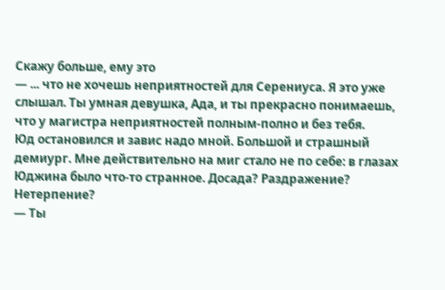Скажу больше, ему это
— ... что не хочешь неприятностей для Серениуса. Я это уже слышал. Ты умная девушка, Ада, и ты прекрасно понимаешь, что у магистра неприятностей полным-полно и без тебя.
Юд остановился и завис надо мной. Большой и страшный демиург. Мне действительно на миг стало не по себе: в глазах Юджина было что-то странное. Досада? Раздражение? Нетерпение?
— Ты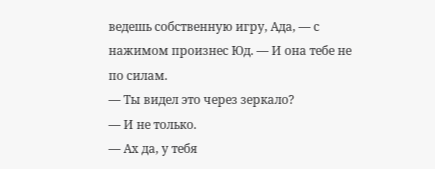ведешь собственную игру, Ада, — с нажимом произнес Юд. — И она тебе не по силам.
— Ты видел это через зеркало?
— И не только.
— Ах да, у тебя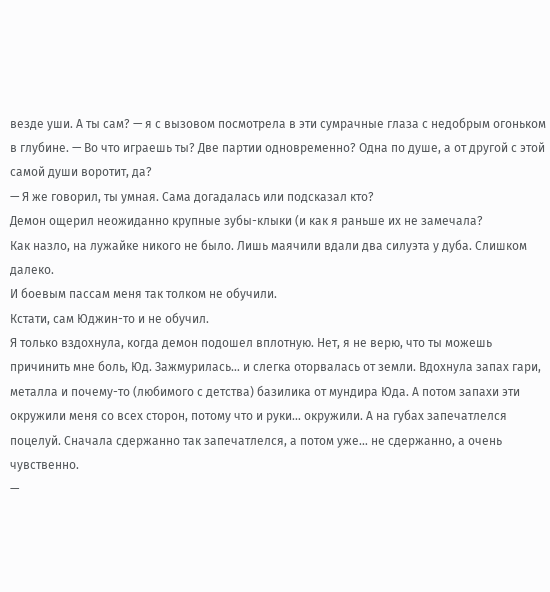везде уши. А ты сам? — я с вызовом посмотрела в эти сумрачные глаза с недобрым огоньком в глубине. — Во что играешь ты? Две партии одновременно? Одна по душе, а от другой с этой самой души воротит, да?
— Я же говорил, ты умная. Сама догадалась или подсказал кто?
Демон ощерил неожиданно крупные зубы-клыки (и как я раньше их не замечала?
Как назло, на лужайке никого не было. Лишь маячили вдали два силуэта у дуба. Слишком далеко.
И боевым пассам меня так толком не обучили.
Кстати, сам Юджин-то и не обучил.
Я только вздохнула, когда демон подошел вплотную. Нет, я не верю, что ты можешь причинить мне боль, Юд. Зажмурилась… и слегка оторвалась от земли. Вдохнула запах гари, металла и почему-то (любимого с детства) базилика от мундира Юда. А потом запахи эти окружили меня со всех сторон, потому что и руки… окружили. А на губах запечатлелся поцелуй. Сначала сдержанно так запечатлелся, а потом уже… не сдержанно, а очень чувственно.
—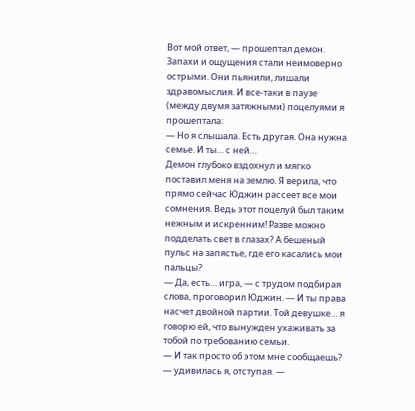Вот мой ответ, — прошептал демон.
Запахи и ощущения стали неимоверно острыми. Они пьянили, лишали здравомыслия. И все-таки в паузе (между двумя затяжными) поцелуями я прошептала:
— Но я слышала. Есть другая. Она нужна семье. И ты… с ней…
Демон глубоко вздохнул и мягко поставил меня на землю. Я верила, что прямо сейчас Юджин рассеет все мои сомнения. Ведь этот поцелуй был таким нежным и искренним! Разве можно подделать свет в глазах? А бешеный пульс на запястье, где его касались мои пальцы?
— Да, есть… игра, — с трудом подбирая слова, проговорил Юджин. — И ты права насчет двойной партии. Той девушке… я говорю ей, что вынужден ухаживать за тобой по требованию семьи.
— И так просто об этом мне сообщаешь? — удивилась я, отступая. —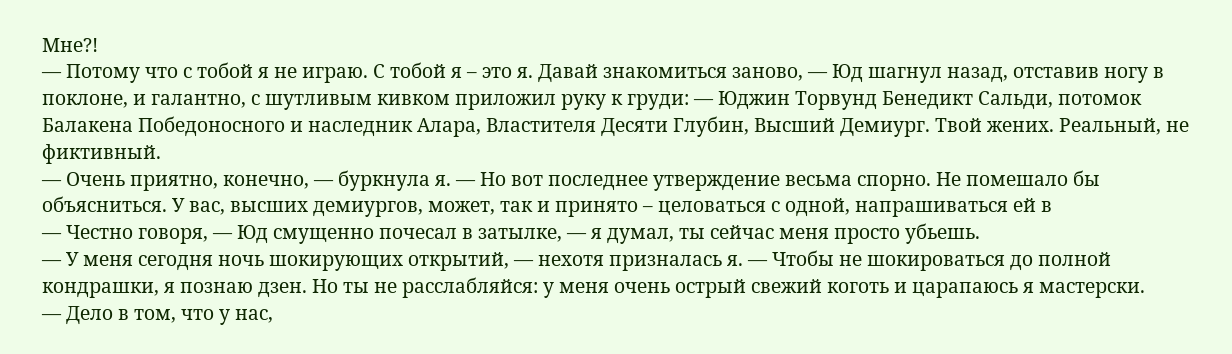Мне?!
— Потому что с тобой я не играю. С тобой я – это я. Давай знакомиться заново, — Юд шагнул назад, отставив ногу в поклоне, и галантно, с шутливым кивком приложил руку к груди: — Юджин Торвунд Бенедикт Сальди, потомок Балакена Победоносного и наследник Алара, Властителя Десяти Глубин, Высший Демиург. Твой жених. Реальный, не фиктивный.
— Очень приятно, конечно, — буркнула я. — Но вот последнее утверждение весьма спорно. Не помешало бы объясниться. У вас, высших демиургов, может, так и принято – целоваться с одной, напрашиваться ей в
— Честно говоря, — Юд смущенно почесал в затылке, — я думал, ты сейчас меня просто убьешь.
— У меня сегодня ночь шокирующих открытий, — нехотя призналась я. — Чтобы не шокироваться до полной кондрашки, я познаю дзен. Но ты не расслабляйся: у меня очень острый свежий коготь и царапаюсь я мастерски.
— Дело в том, что у нас,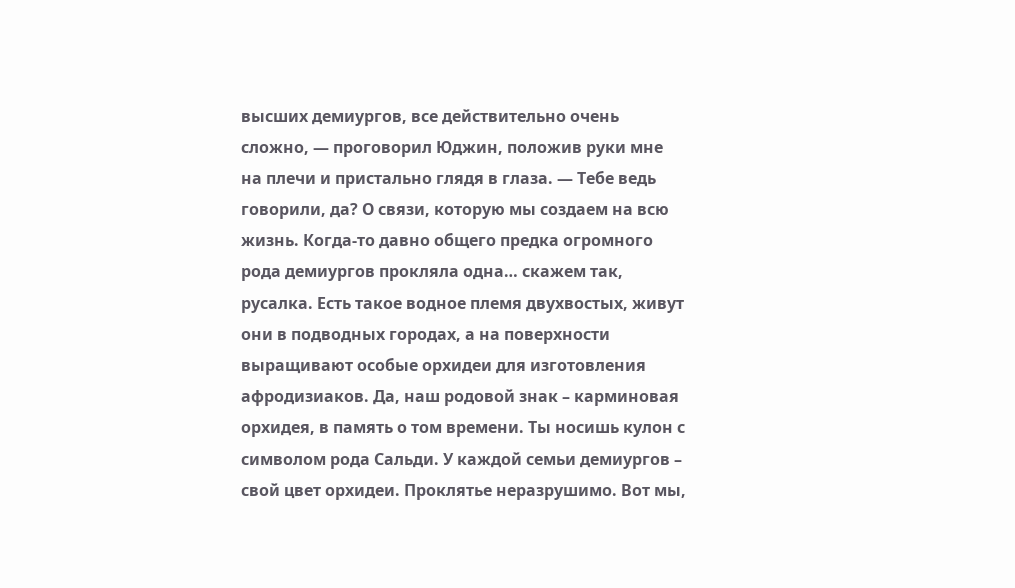высших демиургов, все действительно очень сложно, — проговорил Юджин, положив руки мне на плечи и пристально глядя в глаза. — Тебе ведь говорили, да? О связи, которую мы создаем на всю жизнь. Когда-то давно общего предка огромного рода демиургов прокляла одна… скажем так, русалка. Есть такое водное племя двухвостых, живут они в подводных городах, а на поверхности выращивают особые орхидеи для изготовления афродизиаков. Да, наш родовой знак – карминовая орхидея, в память о том времени. Ты носишь кулон с символом рода Сальди. У каждой семьи демиургов – свой цвет орхидеи. Проклятье неразрушимо. Вот мы,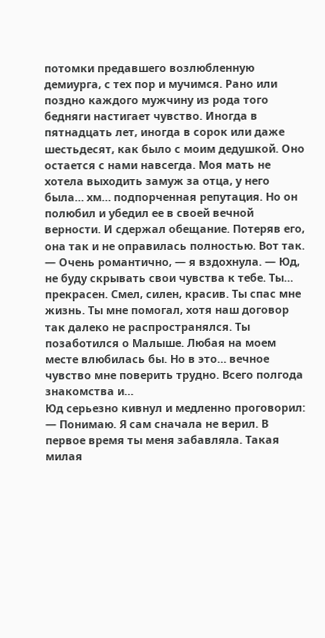потомки предавшего возлюбленную демиурга, с тех пор и мучимся. Рано или поздно каждого мужчину из рода того бедняги настигает чувство. Иногда в пятнадцать лет, иногда в сорок или даже шестьдесят, как было с моим дедушкой. Оно остается с нами навсегда. Моя мать не хотела выходить замуж за отца, у него была… хм… подпорченная репутация. Но он полюбил и убедил ее в своей вечной верности. И сдержал обещание. Потеряв его, она так и не оправилась полностью. Вот так.
— Очень романтично, — я вздохнула. — Юд, не буду скрывать свои чувства к тебе. Ты… прекрасен. Смел, силен, красив. Ты спас мне жизнь. Ты мне помогал, хотя наш договор так далеко не распространялся. Ты позаботился о Малыше. Любая на моем месте влюбилась бы. Но в это… вечное чувство мне поверить трудно. Всего полгода знакомства и…
Юд серьезно кивнул и медленно проговорил:
— Понимаю. Я сам сначала не верил. В первое время ты меня забавляла. Такая милая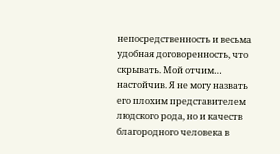непосредственность и весьма удобная договоренность, что скрывать. Мой отчим… настойчив. Я не могу назвать его плохим представителем людского рода, но и качеств благородного человека в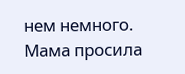нем немного. Мама просила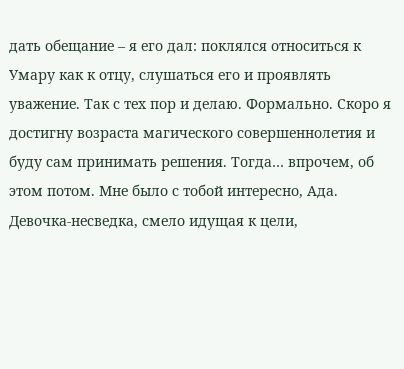дать обещание – я его дал: поклялся относиться к Умару как к отцу, слушаться его и проявлять уважение. Так с тех пор и делаю. Формально. Скоро я достигну возраста магического совершеннолетия и буду сам принимать решения. Тогда… впрочем, об этом потом. Мне было с тобой интересно, Ада. Девочка-несведка, смело идущая к цели,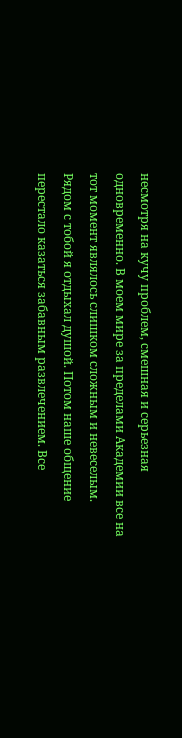несмотря на кучу проблем, смешная и серьезная одновременно. В моем мире за пределами Академии все на тот момент являлось слишком сложным и невеселым. Рядом с тобой я отдыхал душой. Потом наше общение перестало казаться забавным развлечением. Все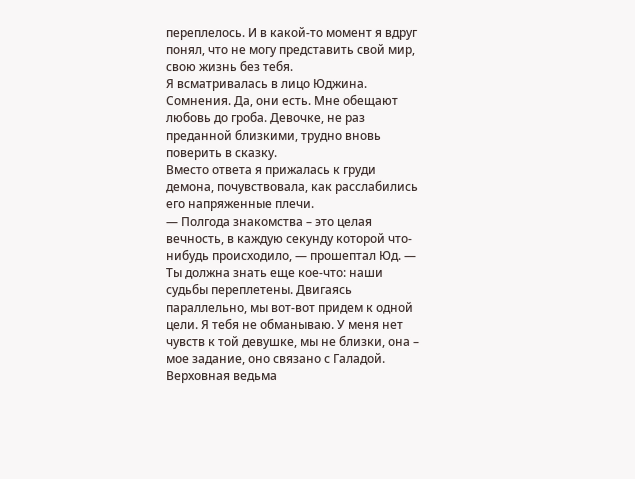переплелось. И в какой-то момент я вдруг понял, что не могу представить свой мир, свою жизнь без тебя.
Я всматривалась в лицо Юджина. Сомнения. Да, они есть. Мне обещают любовь до гроба. Девочке, не раз преданной близкими, трудно вновь поверить в сказку.
Вместо ответа я прижалась к груди демона, почувствовала, как расслабились его напряженные плечи.
— Полгода знакомства – это целая вечность, в каждую секунду которой что-нибудь происходило, — прошептал Юд. — Ты должна знать еще кое-что: наши судьбы переплетены. Двигаясь параллельно, мы вот-вот придем к одной цели. Я тебя не обманываю. У меня нет чувств к той девушке, мы не близки, она – мое задание, оно связано с Галадой. Верховная ведьма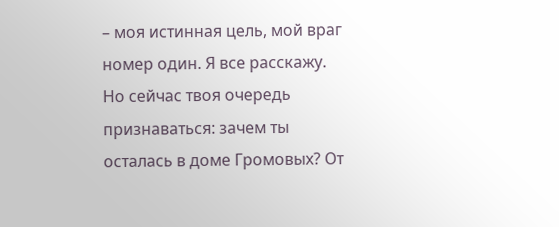– моя истинная цель, мой враг номер один. Я все расскажу. Но сейчас твоя очередь признаваться: зачем ты осталась в доме Громовых? От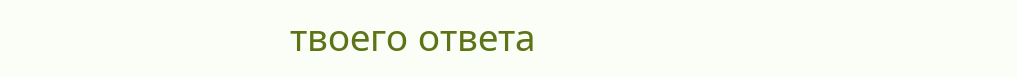твоего ответа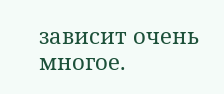зависит очень многое.